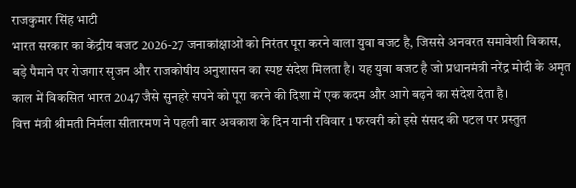राजकुमार सिंह भाटी
भारत सरकार का केंद्रीय बजट 2026-27 जनाकांक्षाओं को निरंतर पूरा करने वाला युवा बजट है, जिससे अनवरत समावेशी विकास, बड़े पैमाने पर रोजगार सृजन और राजकोषीय अनुशासन का स्पष्ट संदेश मिलता है। यह युवा बजट है जो प्रधानमंत्री नरेंद्र मोदी के अमृत काल में विकसित भारत 2047 जैसे सुनहरे सपने को पूरा करने की दिशा में एक कदम और आगे बढ़ने का संदेश देता है।
वित्त मंत्री श्रीमती निर्मला सीतारमण ने पहली बार अवकाश के दिन यानी रविवार 1 फरवरी को इसे संसद की पटल पर प्रस्तुत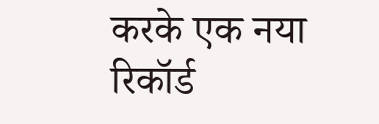करके एक नया रिकॉर्ड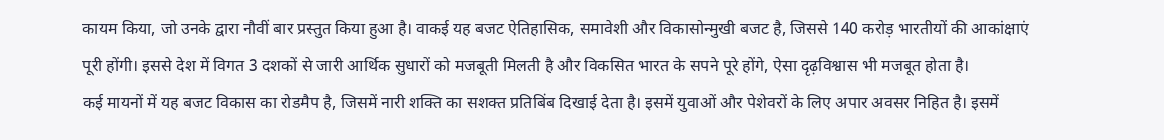कायम किया, जो उनके द्वारा नौवीं बार प्रस्तुत किया हुआ है। वाकई यह बजट ऐतिहासिक, समावेशी और विकासोन्मुखी बजट है, जिससे 140 करोड़ भारतीयों की आकांक्षाएं पूरी होंगी। इससे देश में विगत 3 दशकों से जारी आर्थिक सुधारों को मजबूती मिलती है और विकसित भारत के सपने पूरे होंगे, ऐसा दृढ़विश्वास भी मजबूत होता है।
कई मायनों में यह बजट विकास का रोडमैप है, जिसमें नारी शक्ति का सशक्त प्रतिबिंब दिखाई देता है। इसमें युवाओं और पेशेवरों के लिए अपार अवसर निहित है। इसमें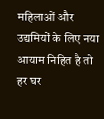महिलाओं और उद्यमियों के लिए नया आयाम निहित है तो हर घर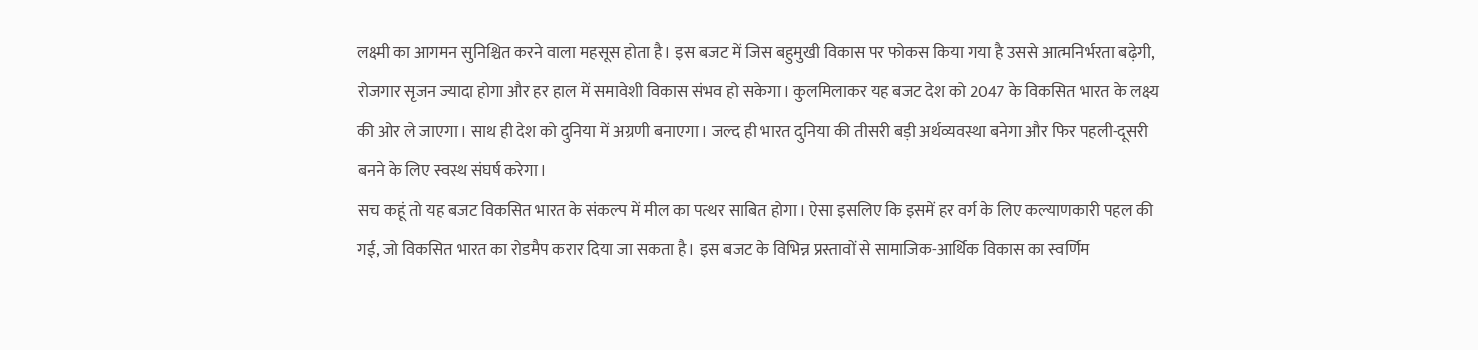लक्ष्मी का आगमन सुनिश्चित करने वाला महसूस होता है। इस बजट में जिस बहुमुखी विकास पर फोकस किया गया है उससे आत्मनिर्भरता बढ़ेगी, रोजगार सृजन ज्यादा होगा और हर हाल में समावेशी विकास संभव हो सकेगा। कुलमिलाकर यह बजट देश को 2047 के विकसित भारत के लक्ष्य की ओर ले जाएगा। साथ ही देश को दुनिया में अग्रणी बनाएगा। जल्द ही भारत दुनिया की तीसरी बड़ी अर्थव्यवस्था बनेगा और फिर पहली-दूसरी बनने के लिए स्वस्थ संघर्ष करेगा।
सच कहूं तो यह बजट विकसित भारत के संकल्प में मील का पत्थर साबित होगा। ऐसा इसलिए कि इसमें हर वर्ग के लिए कल्याणकारी पहल की गई, जो विकसित भारत का रोडमैप करार दिया जा सकता है। इस बजट के विभिन्न प्रस्तावों से सामाजिक-आर्थिक विकास का स्वर्णिम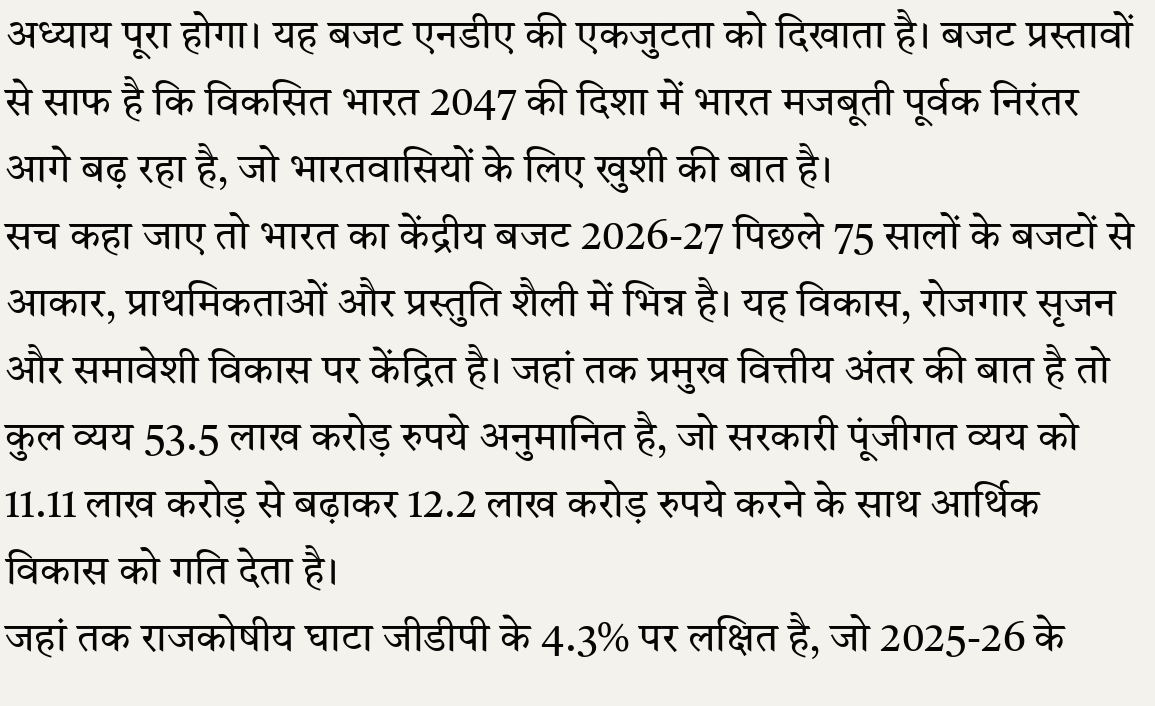अध्याय पूरा होगा। यह बजट एनडीए की एकजुटता को दिखाता है। बजट प्रस्तावों से साफ है कि विकसित भारत 2047 की दिशा में भारत मजबूती पूर्वक निरंतर आगे बढ़ रहा है, जो भारतवासियों के लिए खुशी की बात है।
सच कहा जाए तो भारत का केंद्रीय बजट 2026-27 पिछले 75 सालों के बजटों से आकार, प्राथमिकताओं और प्रस्तुति शैली में भिन्न है। यह विकास, रोजगार सृजन और समावेशी विकास पर केंद्रित है। जहां तक प्रमुख वित्तीय अंतर की बात है तो कुल व्यय 53.5 लाख करोड़ रुपये अनुमानित है, जो सरकारी पूंजीगत व्यय को 11.11 लाख करोड़ से बढ़ाकर 12.2 लाख करोड़ रुपये करने के साथ आर्थिक विकास को गति देता है।
जहां तक राजकोषीय घाटा जीडीपी के 4.3% पर लक्षित है, जो 2025-26 के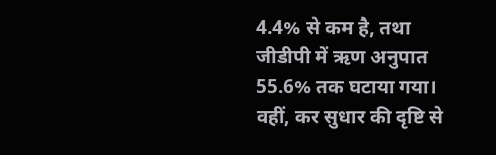4.4% से कम है, तथा जीडीपी में ऋण अनुपात 55.6% तक घटाया गया। वहीं, कर सुधार की दृष्टि से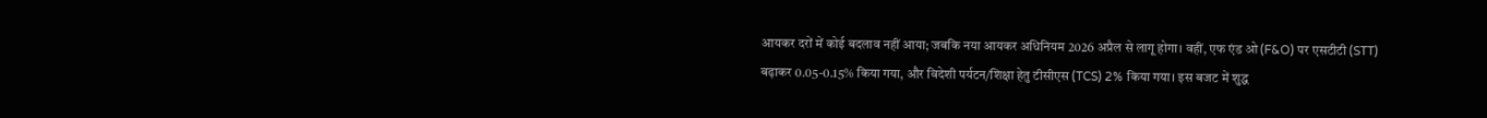आयकर दरों में कोई बदलाव नहीं आया; जबकि नया आयकर अधिनियम 2026 अप्रैल से लागू होगा। वहीं, एफ एंड ओ (F&O) पर एसटीटी (STT) बढ़ाकर 0.05-0.15% किया गया, और विदेशी पर्यटन/शिक्षा हेतु टीसीएस (TCS) 2% किया गया। इस बजट में शुद्ध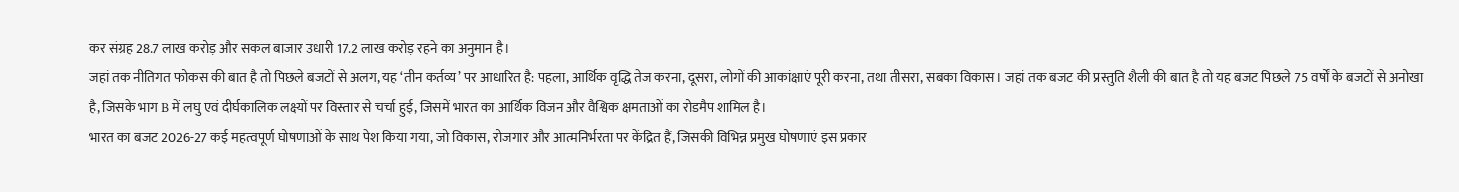कर संग्रह 28.7 लाख करोड़ और सकल बाजार उधारी 17.2 लाख करोड़ रहने का अनुमान है।
जहां तक नीतिगत फोकस की बात है तो पिछले बजटों से अलग, यह ‘तीन कर्तव्य’ पर आधारित है: पहला, आर्थिक वृद्धि तेज करना, दूसरा, लोगों की आकांक्षाएं पूरी करना, तथा तीसरा, सबका विकास। जहां तक बजट की प्रस्तुति शैली की बात है तो यह बजट पिछले 75 वर्षों के बजटों से अनोखा है, जिसके भाग B में लघु एवं दीर्घकालिक लक्ष्यों पर विस्तार से चर्चा हुई, जिसमें भारत का आर्थिक विजन और वैश्विक क्षमताओं का रोडमैप शामिल है।
भारत का बजट 2026-27 कई महत्वपूर्ण घोषणाओं के साथ पेश किया गया, जो विकास, रोजगार और आत्मनिर्भरता पर केंद्रित हैं, जिसकी विभिन्न प्रमुख घोषणाएं इस प्रकार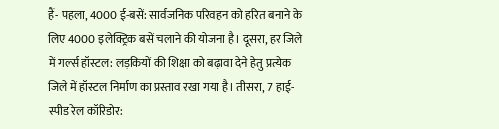हैं- पहला, 4000 ई-बसें: सार्वजनिक परिवहन को हरित बनाने के लिए 4000 इलेक्ट्रिक बसें चलाने की योजना है। दूसरा, हर जिले में गर्ल्स हॉस्टल: लड़कियों की शिक्षा को बढ़ावा देने हेतु प्रत्येक जिले में हॉस्टल निर्माण का प्रस्ताव रखा गया है। तीसरा, 7 हाई-स्पीड रेल कॉरिडोर: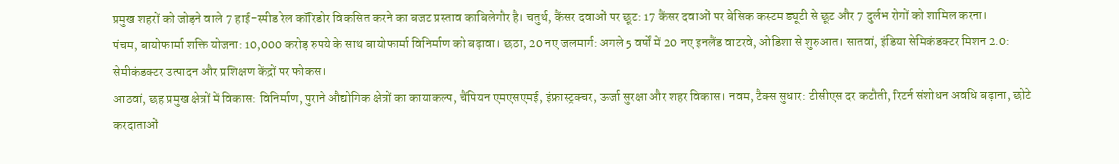प्रमुख शहरों को जोड़ने वाले 7 हाई-स्पीड रेल कॉरिडोर विकसित करने का बजट प्रस्ताव काबिलेगौर है। चतुर्थ, कैंसर दवाओं पर छूट: 17 कैंसर दवाओं पर बेसिक कस्टम ड्यूटी से छूट और 7 दुर्लभ रोगों को शामिल करना।
पंचम, बायोफार्मा शक्ति योजना: 10,000 करोड़ रुपये के साथ बायोफार्मा विनिर्माण को बढ़ावा। छठा, 20 नए जलमार्ग: अगले 5 वर्षों में 20 नए इनलैंड वाटरवे, ओडिशा से शुरुआत। सातवां, इंडिया सेमिकंडक्टर मिशन 2.0: सेमीकंडक्टर उत्पादन और प्रशिक्षण केंद्रों पर फोकस।
आठवां, छह प्रमुख क्षेत्रों में विकास: विनिर्माण, पुराने औद्योगिक क्षेत्रों का कायाकल्प, चैंपियन एमएसएमई, इंफ्रास्ट्रक्चर, ऊर्जा सुरक्षा और शहर विकास। नवम, टैक्स सुधार: टीसीएस दर कटौती, रिटर्न संशोधन अवधि बढ़ाना, छोटे करदाताओं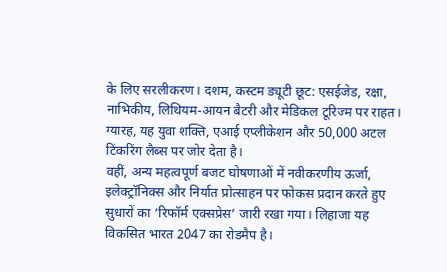के लिए सरलीकरण। दशम, कस्टम ड्यूटी छूट: एसईजेड, रक्षा, नाभिकीय, लिथियम-आयन बैटरी और मेडिकल टूरिज्म पर राहत। ग्यारह, यह युवा शक्ति, एआई एप्लीकेशन और 50,000 अटल टिंकरिंग लैब्स पर जोर देता है।
वहीं, अन्य महत्वपूर्ण बजट घोषणाओं में नवीकरणीय ऊर्जा, इलेक्ट्रॉनिक्स और निर्यात प्रोत्साहन पर फोकस प्रदान करते हुए सुधारों का ‘रिफॉर्म एक्सप्रेस’ जारी रखा गया। लिहाजा यह विकसित भारत 2047 का रोडमैप है।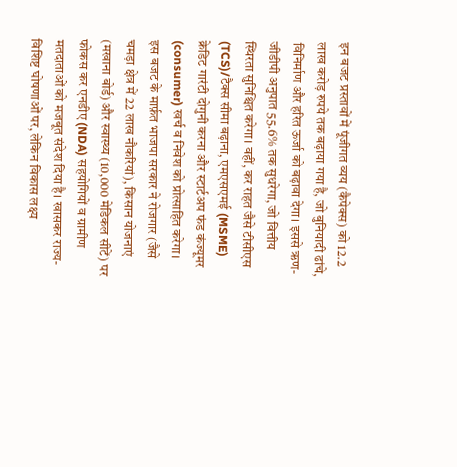इन बजट प्रस्तावों में पूंजीगत व्यय (कैपेक्स) को 12.2 लाख करोड़ रुपये तक बढ़ाया गया है, जो बुनियादी ढांचे, विनिर्माण और हरित ऊर्जा को बढ़ावा देगा। इससे ऋण-जीडीपी अनुपात 55.6% तक सुधरेगा, जो वित्तीय स्थिरता सुनिश्चित करेगा। वहीं, कर राहत जैसे टीसीएस (TCS)/टैक्स सीमा बढ़ाना, एमएसएमई (MSME) क्रेडिट गारंटी दोगुनी करना और स्टार्टअप फंड कंज्यूमर (consumer) खर्च व निवेश को प्रोत्साहित करेगा।
इस बजट के मार्फ़त भाजपा सरकार ने रोजगार (जैसे चमड़ा क्षेत्र में 22 लाख नौकरियां), किसान योजनाएं (मखाना बोर्ड) और स्वास्थ्य (10,000 मेडिकल सीटें) पर फोकस कर एनडीए (NDA) सहयोगियों व ग्रामीण मतदाताओं को मजबूत संदेश दिया है। खासकर राज्य-विशिष्ट घोषणाओं पर, लेकिन विकास लक्ष्य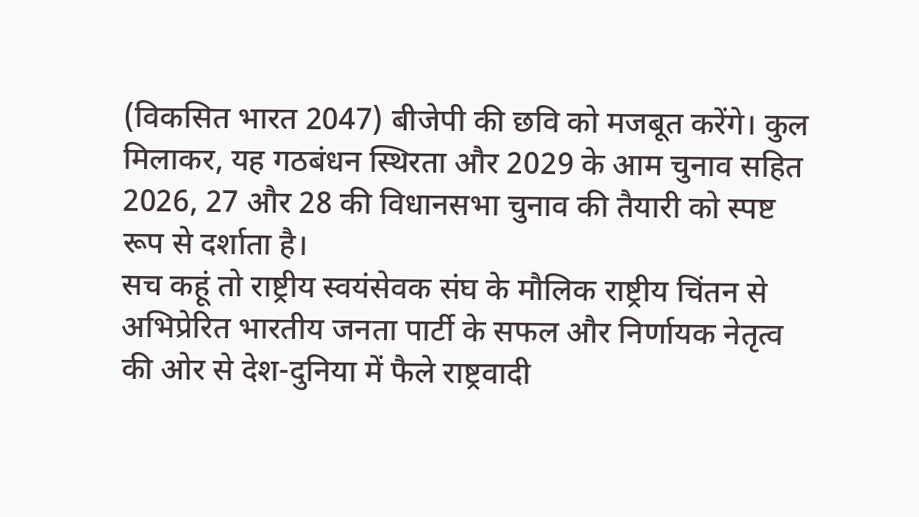(विकसित भारत 2047) बीजेपी की छवि को मजबूत करेंगे। कुल मिलाकर, यह गठबंधन स्थिरता और 2029 के आम चुनाव सहित 2026, 27 और 28 की विधानसभा चुनाव की तैयारी को स्पष्ट रूप से दर्शाता है।
सच कहूं तो राष्ट्रीय स्वयंसेवक संघ के मौलिक राष्ट्रीय चिंतन से अभिप्रेरित भारतीय जनता पार्टी के सफल और निर्णायक नेतृत्व की ओर से देश-दुनिया में फैले राष्ट्रवादी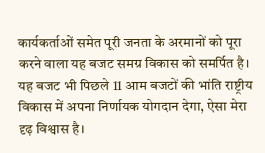कार्यकर्ताओं समेत पूरी जनता के अरमानों को पूरा करने वाला यह बजट समग्र विकास को समर्पित है। यह बजट भी पिछले 11 आम बजटों की भांति राष्ट्रीय विकास में अपना निर्णायक योगदान देगा, ऐसा मेरा दृढ़ विश्वास है।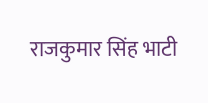राजकुमार सिंह भाटी